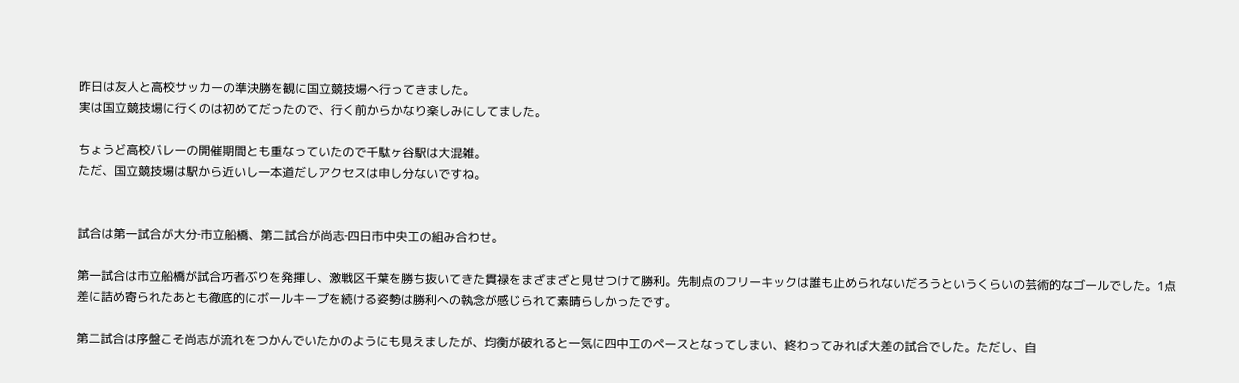昨日は友人と高校サッカーの準決勝を観に国立競技場へ行ってきました。
実は国立競技場に行くのは初めてだったので、行く前からかなり楽しみにしてました。

ちょうど高校バレーの開催期間とも重なっていたので千駄ヶ谷駅は大混雑。
ただ、国立競技場は駅から近いし一本道だしアクセスは申し分ないですね。


試合は第一試合が大分‐市立船橋、第二試合が尚志‐四日市中央工の組み合わせ。

第一試合は市立船橋が試合巧者ぶりを発揮し、激戦区千葉を勝ち抜いてきた貫禄をまざまざと見せつけて勝利。先制点のフリーキックは誰も止められないだろうというくらいの芸術的なゴールでした。1点差に詰め寄られたあとも徹底的にボールキープを続ける姿勢は勝利への執念が感じられて素晴らしかったです。

第二試合は序盤こそ尚志が流れをつかんでいたかのようにも見えましたが、均衡が破れると一気に四中工のペースとなってしまい、終わってみれば大差の試合でした。ただし、自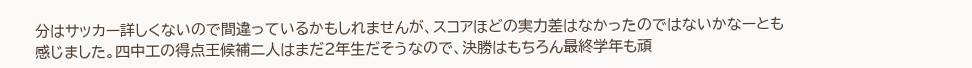分はサッカー詳しくないので間違っているかもしれませんが、スコアほどの実力差はなかったのではないかなーとも感じました。四中工の得点王候補二人はまだ2年生だそうなので、決勝はもちろん最終学年も頑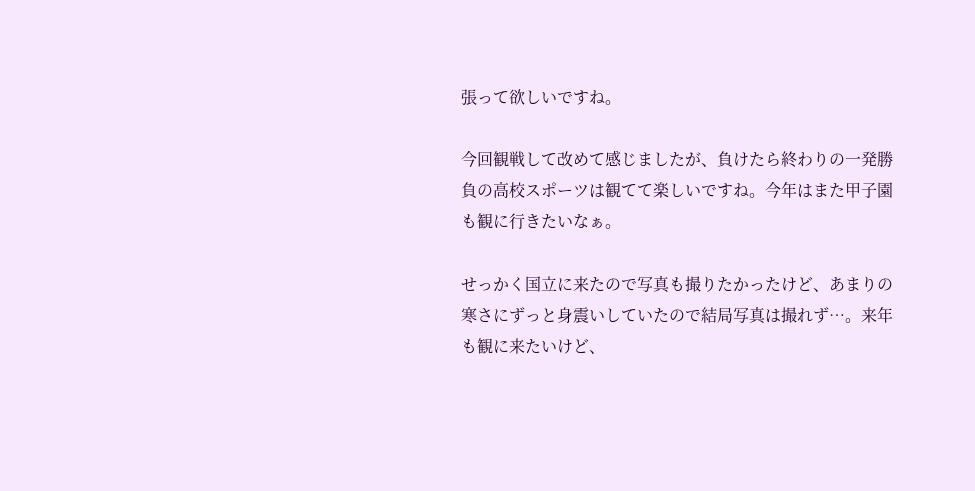張って欲しいですね。

今回観戦して改めて感じましたが、負けたら終わりの一発勝負の高校スポーツは観てて楽しいですね。今年はまた甲子園も観に行きたいなぁ。

せっかく国立に来たので写真も撮りたかったけど、あまりの寒さにずっと身震いしていたので結局写真は撮れず…。来年も観に来たいけど、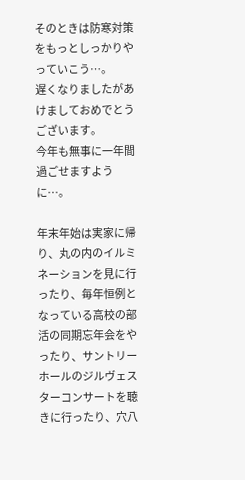そのときは防寒対策をもっとしっかりやっていこう…。
遅くなりましたがあけましておめでとうございます。
今年も無事に一年間過ごせますように…。

年末年始は実家に帰り、丸の内のイルミネーションを見に行ったり、毎年恒例となっている高校の部活の同期忘年会をやったり、サントリーホールのジルヴェスターコンサートを聴きに行ったり、穴八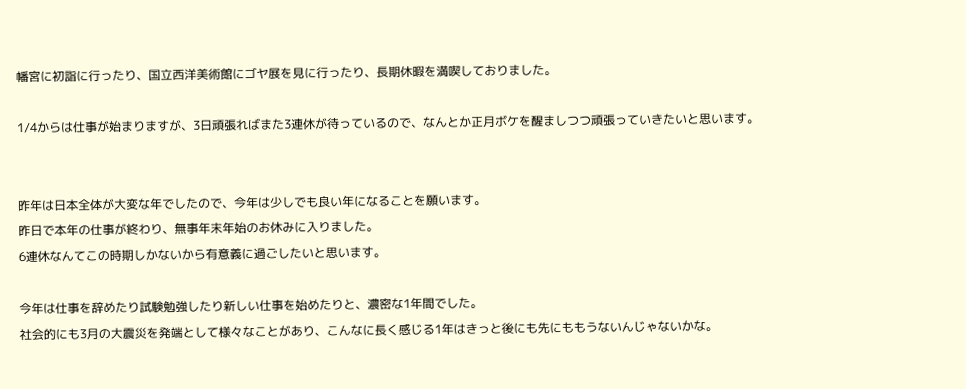幡宮に初詣に行ったり、国立西洋美術館にゴヤ展を見に行ったり、長期休暇を満喫しておりました。

1/4からは仕事が始まりますが、3日頑張ればまた3連休が待っているので、なんとか正月ボケを醒ましつつ頑張っていきたいと思います。


昨年は日本全体が大変な年でしたので、今年は少しでも良い年になることを願います。
昨日で本年の仕事が終わり、無事年末年始のお休みに入りました。
6連休なんてこの時期しかないから有意義に過ごしたいと思います。

今年は仕事を辞めたり試験勉強したり新しい仕事を始めたりと、濃密な1年間でした。
社会的にも3月の大震災を発端として様々なことがあり、こんなに長く感じる1年はきっと後にも先にももうないんじゃないかな。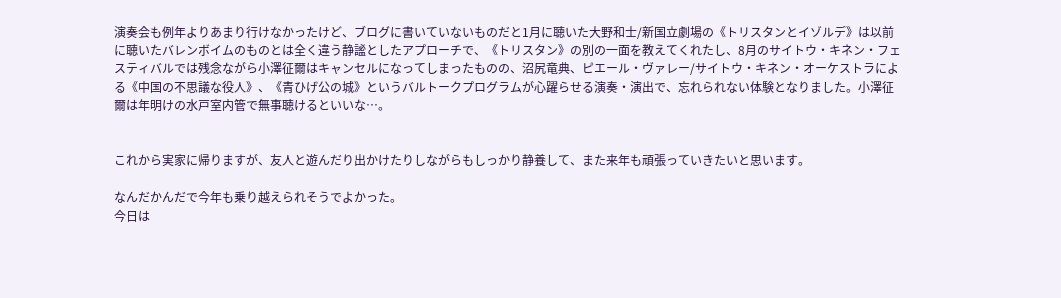演奏会も例年よりあまり行けなかったけど、ブログに書いていないものだと1月に聴いた大野和士/新国立劇場の《トリスタンとイゾルデ》は以前に聴いたバレンボイムのものとは全く違う静謐としたアプローチで、《トリスタン》の別の一面を教えてくれたし、8月のサイトウ・キネン・フェスティバルでは残念ながら小澤征爾はキャンセルになってしまったものの、沼尻竜典、ピエール・ヴァレー/サイトウ・キネン・オーケストラによる《中国の不思議な役人》、《青ひげ公の城》というバルトークプログラムが心躍らせる演奏・演出で、忘れられない体験となりました。小澤征爾は年明けの水戸室内管で無事聴けるといいな…。


これから実家に帰りますが、友人と遊んだり出かけたりしながらもしっかり静養して、また来年も頑張っていきたいと思います。

なんだかんだで今年も乗り越えられそうでよかった。
今日は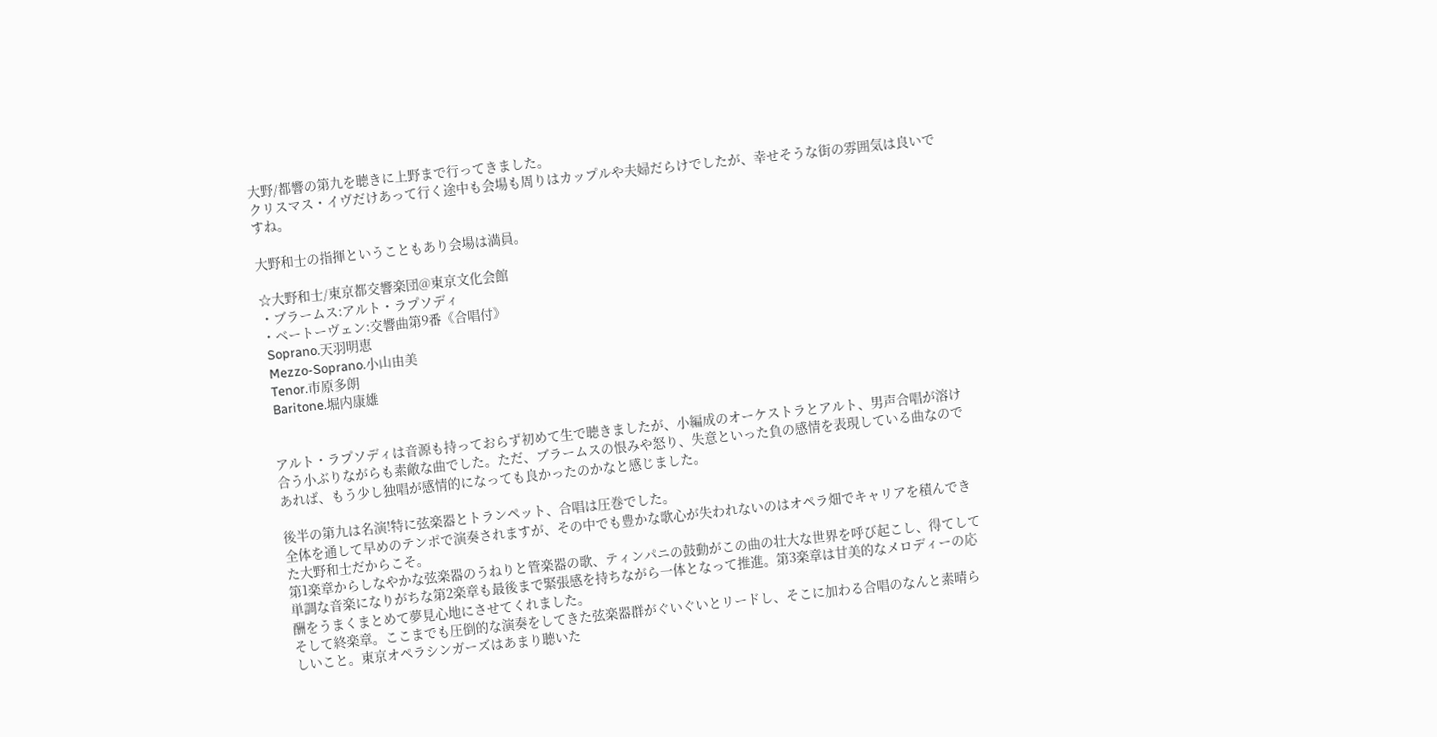大野/都響の第九を聴きに上野まで行ってきました。
クリスマス・イヴだけあって行く途中も会場も周りはカップルや夫婦だらけでしたが、幸せそうな街の雰囲気は良いですね。

大野和士の指揮ということもあり会場は満員。

☆大野和士/東京都交響楽団@東京文化会館
・ブラームス:アルト・ラプソディ
・ベートーヴェン:交響曲第9番《合唱付》
 Soprano.天羽明恵
 Mezzo-Soprano.小山由美
 Tenor.市原多朗
 Baritone.堀内康雄


アルト・ラプソディは音源も持っておらず初めて生で聴きましたが、小編成のオーケストラとアルト、男声合唱が溶け合う小ぶりながらも素敵な曲でした。ただ、ブラームスの恨みや怒り、失意といった負の感情を表現している曲なのであれば、もう少し独唱が感情的になっても良かったのかなと感じました。

後半の第九は名演!特に弦楽器とトランペット、合唱は圧巻でした。
全体を通して早めのテンポで演奏されますが、その中でも豊かな歌心が失われないのはオペラ畑でキャリアを積んできた大野和士だからこそ。
第1楽章からしなやかな弦楽器のうねりと管楽器の歌、ティンパニの鼓動がこの曲の壮大な世界を呼び起こし、得てして単調な音楽になりがちな第2楽章も最後まで緊張感を持ちながら一体となって推進。第3楽章は甘美的なメロディーの応酬をうまくまとめて夢見心地にさせてくれました。
そして終楽章。ここまでも圧倒的な演奏をしてきた弦楽器群がぐいぐいとリードし、そこに加わる合唱のなんと素晴らしいこと。東京オペラシンガーズはあまり聴いた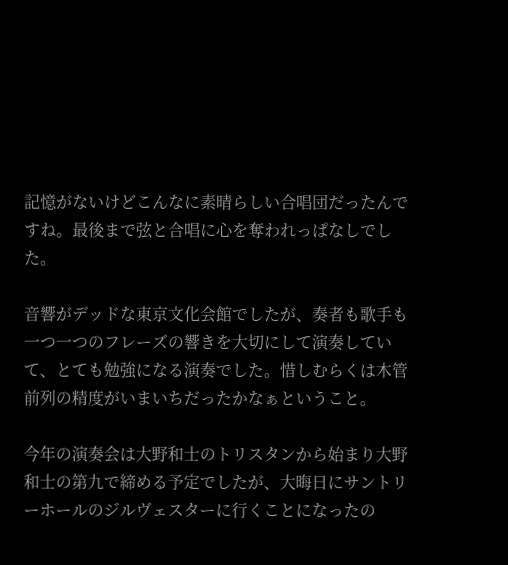記憶がないけどこんなに素晴らしい合唱団だったんですね。最後まで弦と合唱に心を奪われっぱなしでした。

音響がデッドな東京文化会館でしたが、奏者も歌手も一つ一つのフレーズの響きを大切にして演奏していて、とても勉強になる演奏でした。惜しむらくは木管前列の精度がいまいちだったかなぁということ。

今年の演奏会は大野和士のトリスタンから始まり大野和士の第九で締める予定でしたが、大晦日にサントリーホールのジルヴェスターに行くことになったの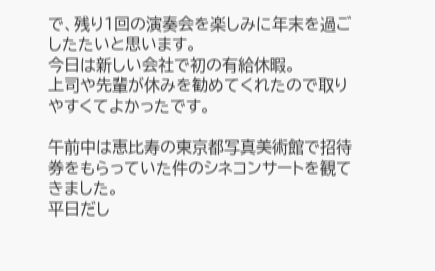で、残り1回の演奏会を楽しみに年末を過ごしたたいと思います。
今日は新しい会社で初の有給休暇。
上司や先輩が休みを勧めてくれたので取りやすくてよかったです。

午前中は恵比寿の東京都写真美術館で招待券をもらっていた件のシネコンサートを観てきました。
平日だし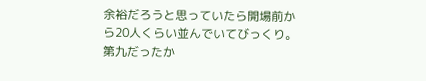余裕だろうと思っていたら開場前から20人くらい並んでいてびっくり。第九だったか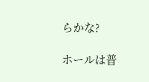らかな?

ホールは普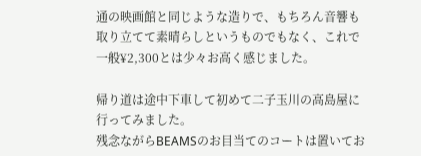通の映画館と同じような造りで、もちろん音響も取り立てて素晴らしというものでもなく、これで一般¥2,300とは少々お高く感じました。

帰り道は途中下車して初めて二子玉川の高島屋に行ってみました。
残念ながらBEAMSのお目当てのコートは置いてお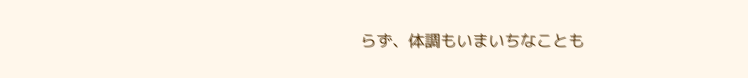らず、体調もいまいちなことも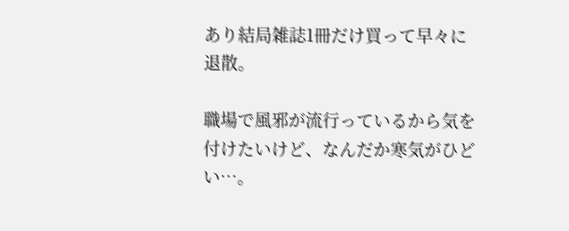あり結局雑誌1冊だけ買って早々に退散。

職場で風邪が流行っているから気を付けたいけど、なんだか寒気がひどい…。